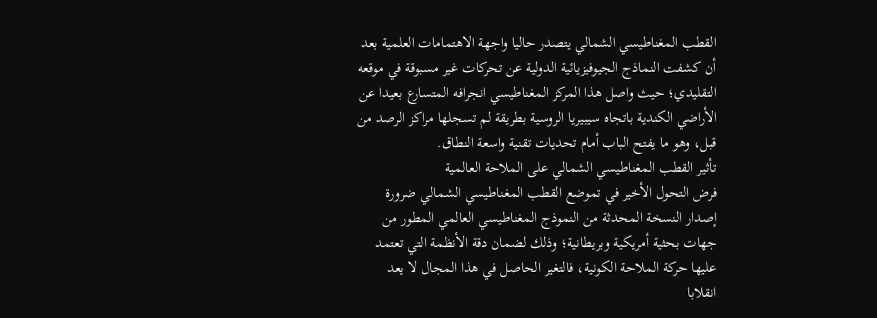القطب المغناطيسي الشمالي يتصدر حاليا واجهة الاهتمامات العلمية بعد أن كشفت النماذج الجيوفيزيائية الدولية عن تحركات غير مسبوقة في موقعه التقليدي؛ حيث واصل هذا المركز المغناطيسي انجرافه المتسارع بعيدا عن الأراضي الكندية باتجاه سيبيريا الروسية بطريقة لم تسجلها مراكز الرصد من قبل، وهو ما يفتح الباب أمام تحديات تقنية واسعة النطاق.
تأثير القطب المغناطيسي الشمالي على الملاحة العالمية
فرض التحول الأخير في تموضع القطب المغناطيسي الشمالي ضرورة إصدار النسخة المحدثة من النموذج المغناطيسي العالمي المطور من جهات بحثية أمريكية وبريطانية؛ وذلك لضمان دقة الأنظمة التي تعتمد عليها حركة الملاحة الكونية، فالتغير الحاصل في هذا المجال لا يعد انقلابا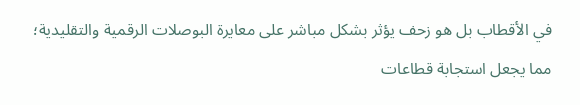في الأقطاب بل هو زحف يؤثر بشكل مباشر على معايرة البوصلات الرقمية والتقليدية؛ مما يجعل استجابة قطاعات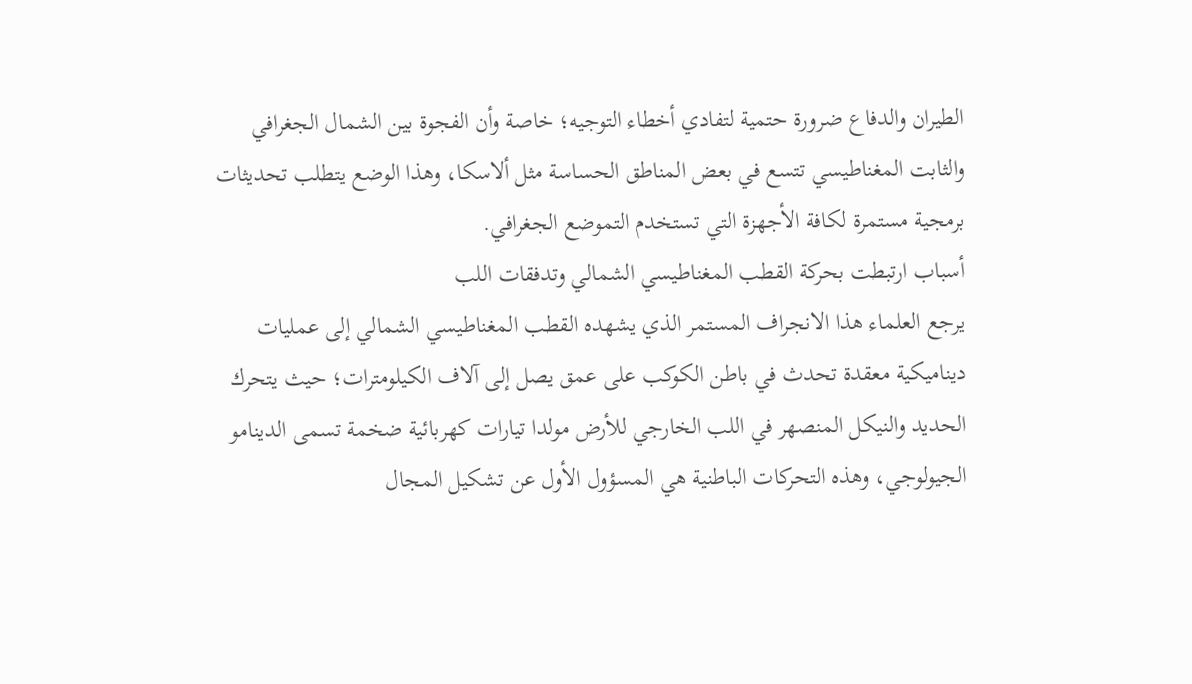الطيران والدفاع ضرورة حتمية لتفادي أخطاء التوجيه؛ خاصة وأن الفجوة بين الشمال الجغرافي والثابت المغناطيسي تتسع في بعض المناطق الحساسة مثل ألاسكا، وهذا الوضع يتطلب تحديثات برمجية مستمرة لكافة الأجهزة التي تستخدم التموضع الجغرافي.
أسباب ارتبطت بحركة القطب المغناطيسي الشمالي وتدفقات اللب
يرجع العلماء هذا الانجراف المستمر الذي يشهده القطب المغناطيسي الشمالي إلى عمليات ديناميكية معقدة تحدث في باطن الكوكب على عمق يصل إلى آلاف الكيلومترات؛ حيث يتحرك الحديد والنيكل المنصهر في اللب الخارجي للأرض مولدا تيارات كهربائية ضخمة تسمى الدينامو الجيولوجي، وهذه التحركات الباطنية هي المسؤول الأول عن تشكيل المجال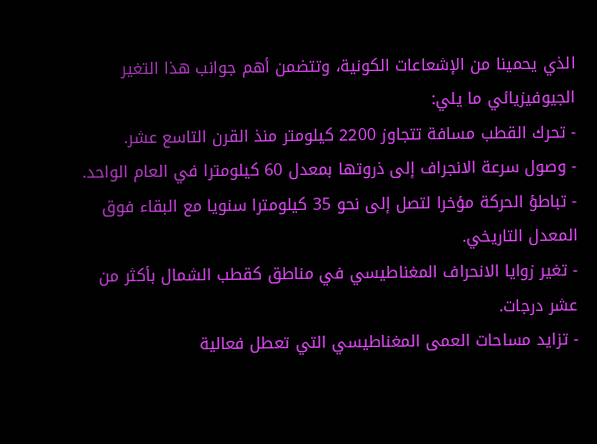الذي يحمينا من الإشعاعات الكونية، وتتضمن أهم جوانب هذا التغير الجيوفيزيائي ما يلي:
- تحرك القطب مسافة تتجاوز 2200 كيلومتر منذ القرن التاسع عشر.
- وصول سرعة الانجراف إلى ذروتها بمعدل 60 كيلومترا في العام الواحد.
- تباطؤ الحركة مؤخرا لتصل إلى نحو 35 كيلومترا سنويا مع البقاء فوق المعدل التاريخي.
- تغير زوايا الانحراف المغناطيسي في مناطق كقطب الشمال بأكثر من عشر درجات.
- تزايد مساحات العمى المغناطيسي التي تعطل فعالية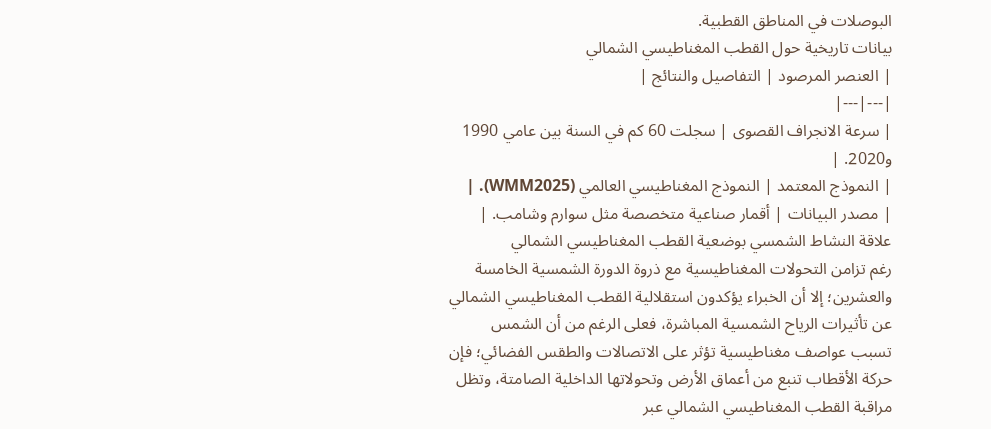البوصلات في المناطق القطبية.
بيانات تاريخية حول القطب المغناطيسي الشمالي
| العنصر المرصود | التفاصيل والنتائج |
|---|---|
| سرعة الانجراف القصوى | سجلت 60 كم في السنة بين عامي 1990 و2020. |
| النموذج المعتمد | النموذج المغناطيسي العالمي (WMM2025). |
| مصدر البيانات | أقمار صناعية متخصصة مثل سوارم وشامب. |
علاقة النشاط الشمسي بوضعية القطب المغناطيسي الشمالي
رغم تزامن التحولات المغناطيسية مع ذروة الدورة الشمسية الخامسة والعشرين؛ إلا أن الخبراء يؤكدون استقلالية القطب المغناطيسي الشمالي عن تأثيرات الرياح الشمسية المباشرة، فعلى الرغم من أن الشمس تسبب عواصف مغناطيسية تؤثر على الاتصالات والطقس الفضائي؛ فإن حركة الأقطاب تنبع من أعماق الأرض وتحولاتها الداخلية الصامتة، وتظل مراقبة القطب المغناطيسي الشمالي عبر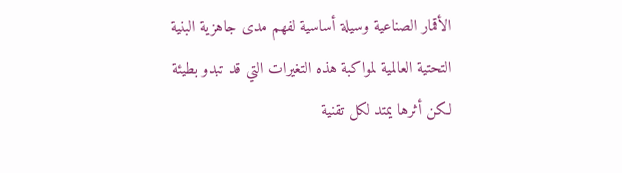الأقمار الصناعية وسيلة أساسية لفهم مدى جاهزية البنية التحتية العالمية لمواكبة هذه التغيرات التي قد تبدو بطيئة لكن أثرها يمتد لكل تقنية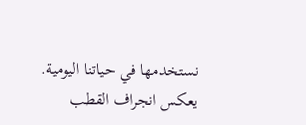نستخدمها في حياتنا اليومية.
يعكس انجراف القطب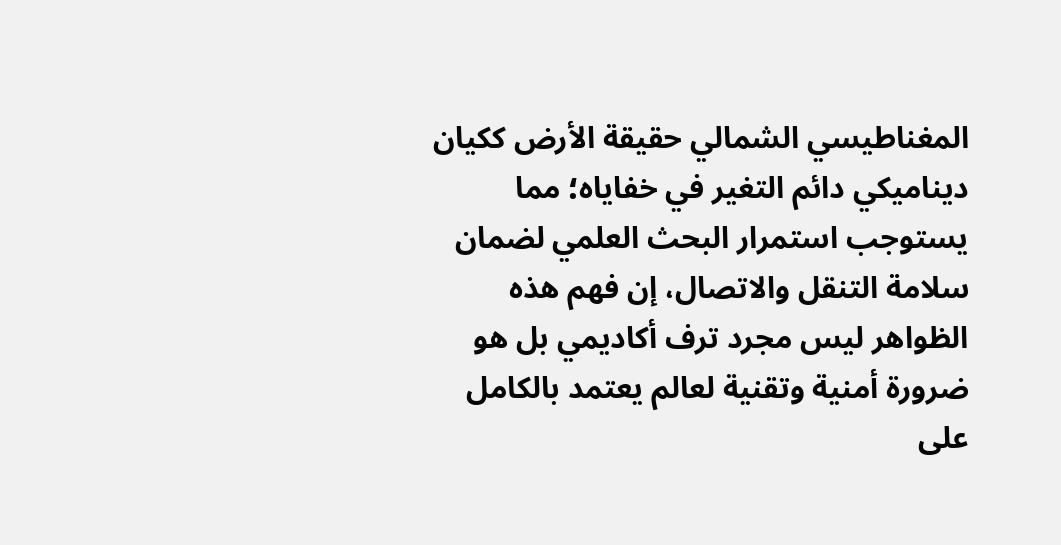المغناطيسي الشمالي حقيقة الأرض ككيان ديناميكي دائم التغير في خفاياه؛ مما يستوجب استمرار البحث العلمي لضمان سلامة التنقل والاتصال، إن فهم هذه الظواهر ليس مجرد ترف أكاديمي بل هو ضرورة أمنية وتقنية لعالم يعتمد بالكامل على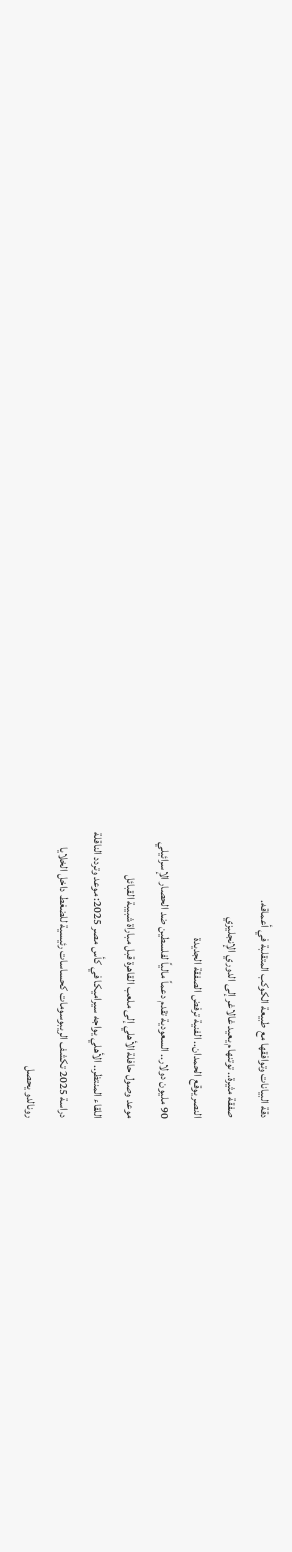دقة البيانات وتوافقها مع طبيعة الكوكب المتقلبة في أعماقه.
صفقة مثيرة.. توتنهام يعيد غالاغر إلى الدوري الإنجليزي
النصر يوقع الحمدان.. الفنية ترفض الصفقة الجديدة
90 مليون دولار.. السعودية تقدم دعماً مالياً لفلسطين ضد الحصار الإسرائيلي
موعد وصول حافلة الأهلي إلى ملعب القاهرة قبل مباراة شبيبة القبائل
اللقاء المنتظر.. الأهلي يواجه سيراميكا في كأس مصر 2025: موعد وتردد الناقلة
دراسة 2025 تكشف الريبوسومات كحساسات رئيسية للضغط داخل الخلايا
رونالدو يحصل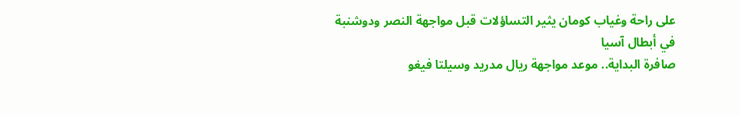على راحة وغياب كومان يثير التساؤلات قبل مواجهة النصر ودوشنبة في أبطال آسيا
صافرة البداية.. موعد مواجهة ريال مدريد وسيلتا فيغو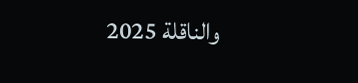والناقلة 2025